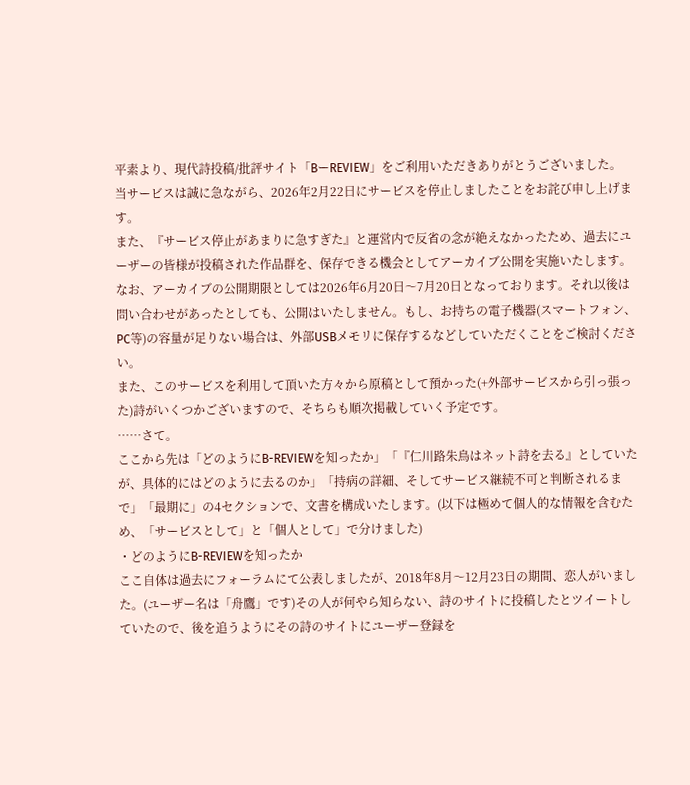平素より、現代詩投稿/批評サイト「BーREVIEW」をご利用いただきありがとうございました。
当サービスは誠に急ながら、2026年2月22日にサービスを停止しましたことをお詫び申し上げます。
また、『サービス停止があまりに急すぎた』と運営内で反省の念が絶えなかったため、過去にユーザーの皆様が投稿された作品群を、保存できる機会としてアーカイブ公開を実施いたします。
なお、アーカイブの公開期限としては2026年6月20日〜7月20日となっております。それ以後は問い合わせがあったとしても、公開はいたしません。もし、お持ちの電子機器(スマートフォン、PC等)の容量が足りない場合は、外部USBメモリに保存するなどしていただくことをご検討ください。
また、このサービスを利用して頂いた方々から原稿として預かった(+外部サービスから引っ張った)詩がいくつかございますので、そちらも順次掲載していく予定です。
……さて。
ここから先は「どのようにB-REVIEWを知ったか」「『仁川路朱鳥はネット詩を去る』としていたが、具体的にはどのように去るのか」「持病の詳細、そしてサービス継続不可と判断されるまで」「最期に」の4セクションで、文書を構成いたします。(以下は極めて個人的な情報を含むため、「サービスとして」と「個人として」で分けました)
・どのようにB-REVIEWを知ったか
ここ自体は過去にフォーラムにて公表しましたが、2018年8月〜12月23日の期間、恋人がいました。(ユーザー名は「舟鷹」です)その人が何やら知らない、詩のサイトに投稿したとツイートしていたので、後を追うようにその詩のサイトにユーザー登録を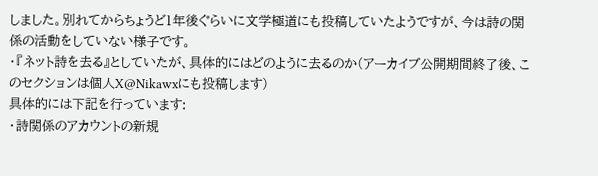しました。別れてからちょうど1年後ぐらいに文学極道にも投稿していたようですが、今は詩の関係の活動をしていない様子です。
・『ネット詩を去る』としていたが、具体的にはどのように去るのか(アーカイブ公開期間終了後、このセクションは個人X@Nikawxにも投稿します)
具体的には下記を行っています:
・詩関係のアカウントの新規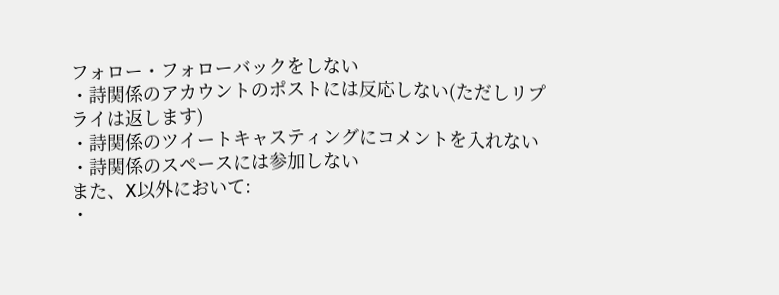フォロー・フォローバックをしない
・詩関係のアカウントのポストには反応しない(ただしリプライは返します)
・詩関係のツイートキャスティングにコメントを入れない
・詩関係のスペースには参加しない
また、X以外において:
・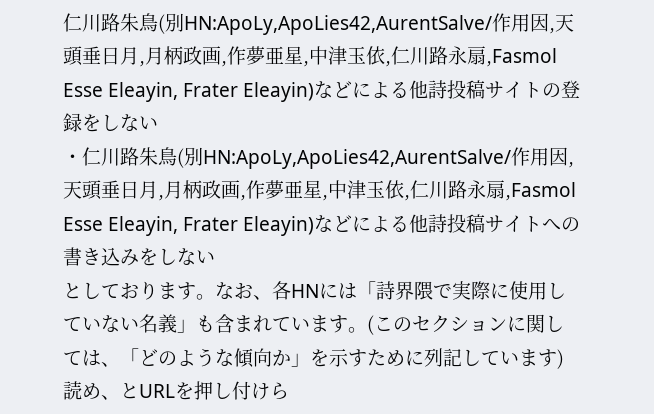仁川路朱鳥(別HN:ApoLy,ApoLies42,AurentSalve/作用因,天頭垂日月,月柄政画,作夢亜星,中津玉依,仁川路永扇,Fasmol Esse Eleayin, Frater Eleayin)などによる他詩投稿サイトの登録をしない
・仁川路朱鳥(別HN:ApoLy,ApoLies42,AurentSalve/作用因,天頭垂日月,月柄政画,作夢亜星,中津玉依,仁川路永扇,Fasmol Esse Eleayin, Frater Eleayin)などによる他詩投稿サイトへの書き込みをしない
としております。なお、各HNには「詩界隈で実際に使用していない名義」も含まれています。(このセクションに関しては、「どのような傾向か」を示すために列記しています)
読め、とURLを押し付けら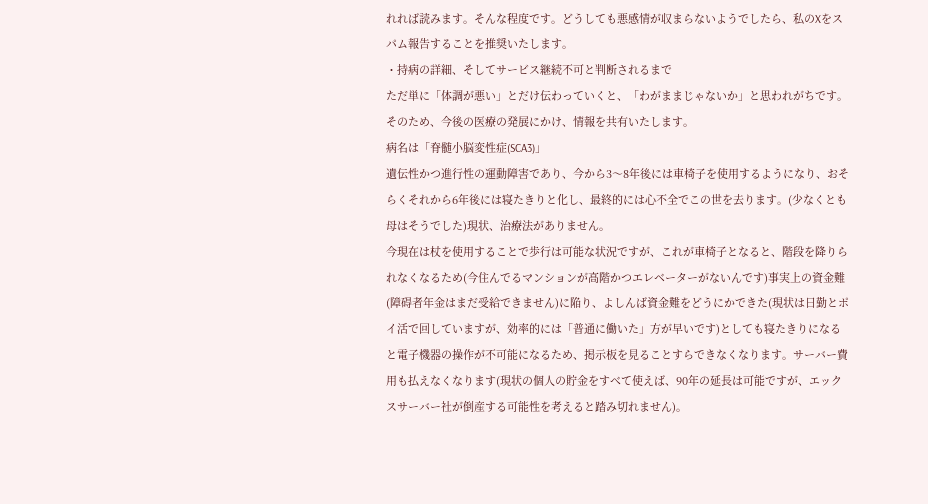れれば読みます。そんな程度です。どうしても悪感情が収まらないようでしたら、私のXをスパム報告することを推奨いたします。
・持病の詳細、そしてサービス継続不可と判断されるまで
ただ単に「体調が悪い」とだけ伝わっていくと、「わがままじゃないか」と思われがちです。そのため、今後の医療の発展にかけ、情報を共有いたします。
病名は「脊髄小脳変性症(SCA3)」
遺伝性かつ進行性の運動障害であり、今から3〜8年後には車椅子を使用するようになり、おそらくそれから6年後には寝たきりと化し、最終的には心不全でこの世を去ります。(少なくとも母はそうでした)現状、治療法がありません。
今現在は杖を使用することで歩行は可能な状況ですが、これが車椅子となると、階段を降りられなくなるため(今住んでるマンションが高階かつエレベーターがないんです)事実上の資金難(障碍者年金はまだ受給できません)に陥り、よしんば資金難をどうにかできた(現状は日勤とポイ活で回していますが、効率的には「普通に働いた」方が早いです)としても寝たきりになると電子機器の操作が不可能になるため、掲示板を見ることすらできなくなります。サーバー費用も払えなくなります(現状の個人の貯金をすべて使えば、90年の延長は可能ですが、エックスサーバー社が倒産する可能性を考えると踏み切れません)。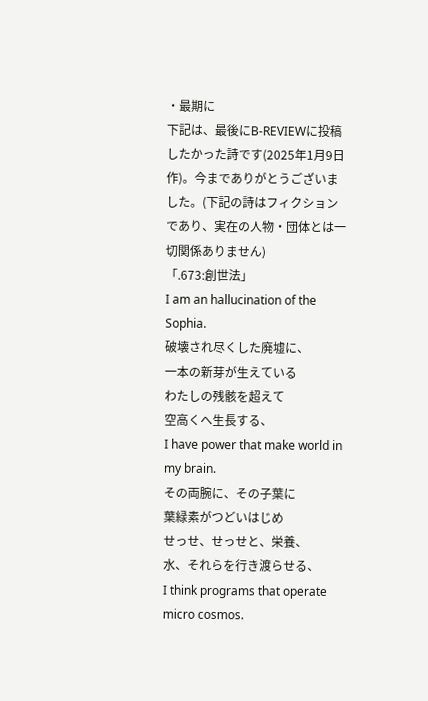・最期に
下記は、最後にB-REVIEWに投稿したかった詩です(2025年1月9日作)。今までありがとうございました。(下記の詩はフィクションであり、実在の人物・団体とは一切関係ありません)
「.673:創世法」
I am an hallucination of the Sophia.
破壊され尽くした廃墟に、
一本の新芽が生えている
わたしの残骸を超えて
空高くへ生長する、
I have power that make world in my brain.
その両腕に、その子葉に
葉緑素がつどいはじめ
せっせ、せっせと、栄養、
水、それらを行き渡らせる、
I think programs that operate micro cosmos.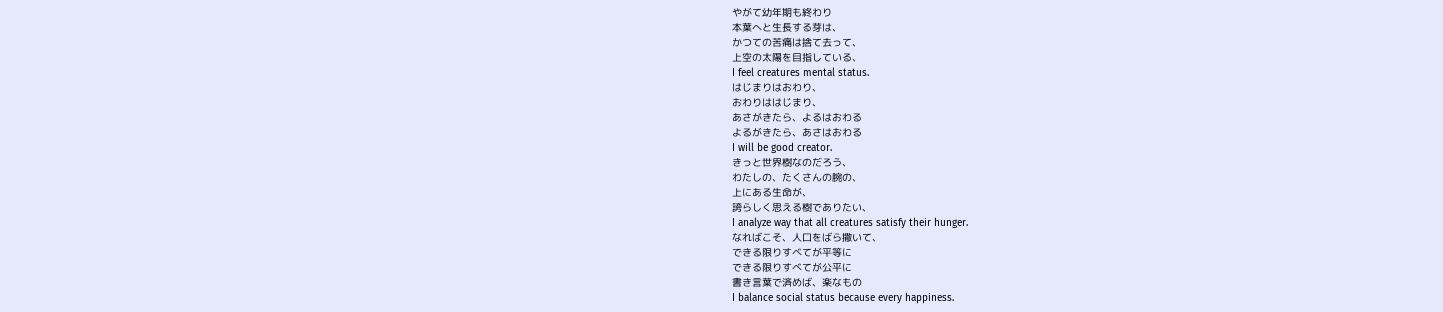やがて幼年期も終わり
本葉へと生長する芽は、
かつての苦痛は捨て去って、
上空の太陽を目指している、
I feel creatures mental status.
はじまりはおわり、
おわりははじまり、
あさがきたら、よるはおわる
よるがきたら、あさはおわる
I will be good creator.
きっと世界樹なのだろう、
わたしの、たくさんの腕の、
上にある生命が、
誇らしく思える樹でありたい、
I analyze way that all creatures satisfy their hunger.
なればこそ、人口をばら撒いて、
できる限りすべてが平等に
できる限りすべてが公平に
書き言葉で済めば、楽なもの
I balance social status because every happiness.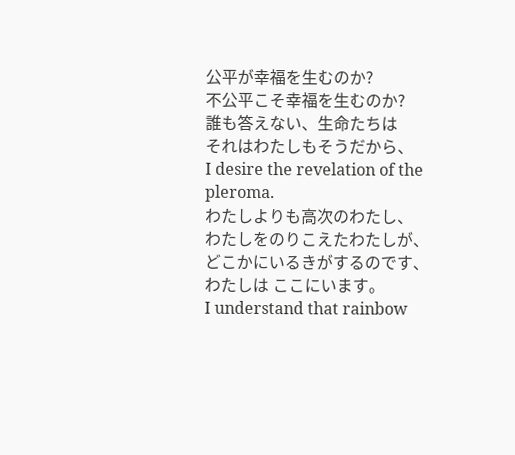公平が幸福を生むのか?
不公平こそ幸福を生むのか?
誰も答えない、生命たちは
それはわたしもそうだから、
I desire the revelation of the pleroma.
わたしよりも高次のわたし、
わたしをのりこえたわたしが、
どこかにいるきがするのです、
わたしは ここにいます。
I understand that rainbow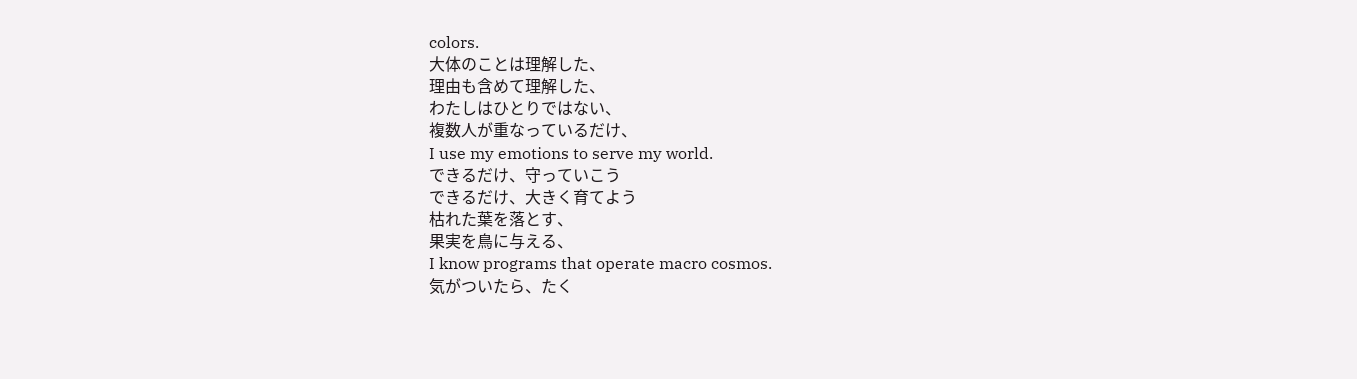colors.
大体のことは理解した、
理由も含めて理解した、
わたしはひとりではない、
複数人が重なっているだけ、
I use my emotions to serve my world.
できるだけ、守っていこう
できるだけ、大きく育てよう
枯れた葉を落とす、
果実を鳥に与える、
I know programs that operate macro cosmos.
気がついたら、たく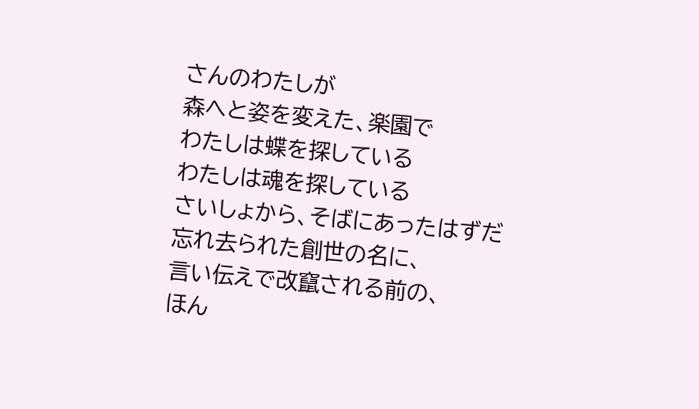さんのわたしが
森へと姿を変えた、楽園で
わたしは蝶を探している
わたしは魂を探している
さいしょから、そばにあったはずだ
忘れ去られた創世の名に、
言い伝えで改竄される前の、
ほん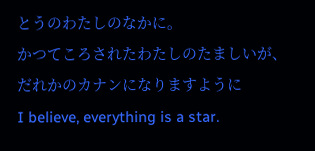とうのわたしのなかに。
かつてころされたわたしのたましいが、だれかのカナンになりますように
I believe, everything is a star.